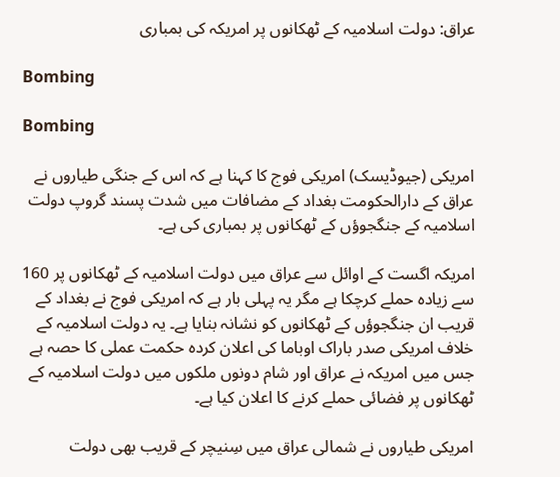عراق: دولت اسلامیہ کے ٹھکانوں پر امریکہ کی بمباری

Bombing

Bombing

امریکی (جیوڈیسک) امریکی فوج کا کہنا ہے کہ اس کے جنگی طیاروں نے عراق کے دارالحکومت بغداد کے مضافات میں شدت پسند گروپ دولت اسلامیہ کے جنگجوؤں کے ٹھکانوں پر بمباری کی ہے۔

امریکہ اگست کے اوائل سے عراق میں دولت اسلامیہ کے ٹھکانوں پر 160 سے زیادہ حملے کرچکا ہے مگر یہ پہلی بار ہے کہ امریکی فوج نے بغداد کے قریب ان جنگجوؤں کے ٹھکانوں کو نشانہ بنایا ہے۔ یہ دولت اسلامیہ کے خلاف امریکی صدر باراک اوباما کی اعلان کردہ حکمت عملی کا حصہ ہے جس میں امریکہ نے عراق اور شام دونوں ملکوں میں دولت اسلامیہ کے ٹھکانوں پر فضائی حملے کرنے کا اعلان کیا ہے۔

امریکی طیاروں نے شمالی عراق میں سِنیچر کے قریب بھی دولت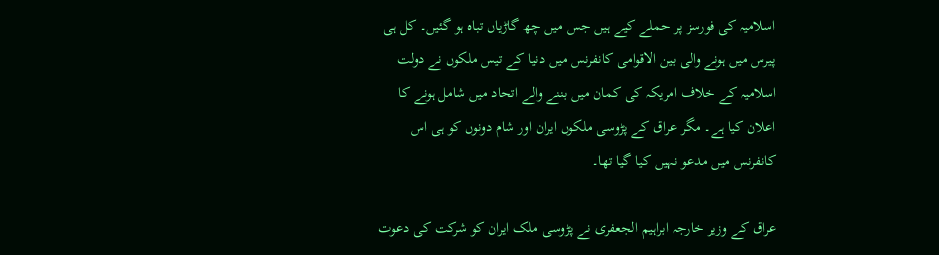اسلامیہ کی فورسز پر حملے کیے ہیں جس میں چھ گاڑیاں تباہ ہو گئیں۔ کل ہی پیرس میں ہونے والی بین الاقوامی کانفرنس میں دنیا کے تیس ملکوں نے دولت اسلامیہ کے خلاف امریکہ کی کمان میں بننے والے اتحاد میں شامل ہونے کا اعلان کیا ہے۔ مگر عراق کے پڑوسی ملکوں ایران اور شام دونوں کو ہی اس کانفرنس میں مدعو نہیں کیا گیا تھا۔

عراق کے وزیر خارجہ ابراہیم الجعفری نے پڑوسی ملک ایران کو شرکت کی دعوت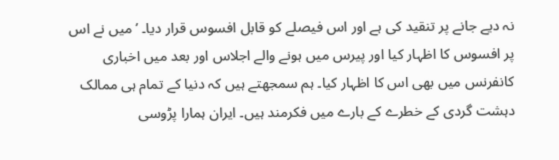نہ دیے جانے پر تنقید کی ہے اور اس فیصلے کو قابل افسوس قرار دیا۔ ’میں نے اس پر افسوس کا اظہار کیا اور پیرس میں ہونے والے اجلاس اور بعد میں اخباری کانفرنس میں بھی اس کا اظہار کیا۔ ہم سمجھتے ہیں کہ دنیا کے تمام ہی ممالک دہشت گردی کے خطرے کے بارے میں فکرمند ہیں۔ ایران ہمارا پڑوسی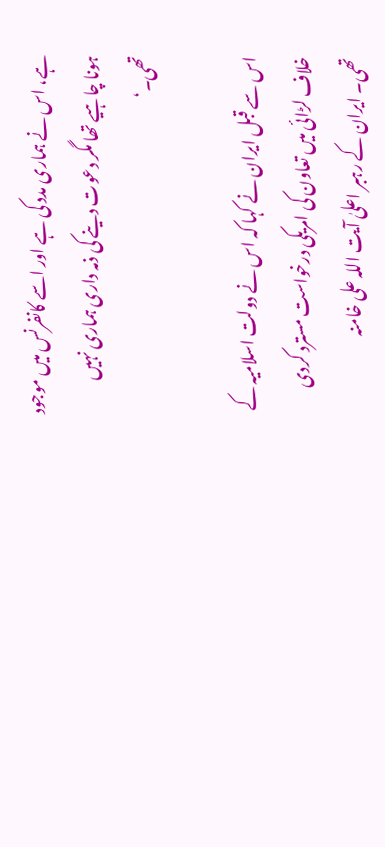ہے، اس نے ہماری مدد کی ہے اور اسے کانفرنس میں موجود ہونا چاہیے تھا مگر دعوت دینے کی ذمہ داری ہماری نہیں تھی۔‘

اس سے قبل ایران نے کہا کہ اس نے دولت اسلامیہ کے خلاف لڑائی میں تعاون کی امریکی درخواست مسترد کردی تھی۔ ایران کے رہبر اعلیٰ آیت اللہ علی خامنہ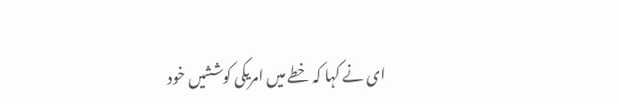ای نے کہا کہ خطے میں امریکی کوششیں خود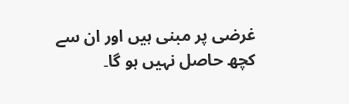غرضی پر مبنی ہیں اور ان سے کچھ حاصل نہیں ہو گا۔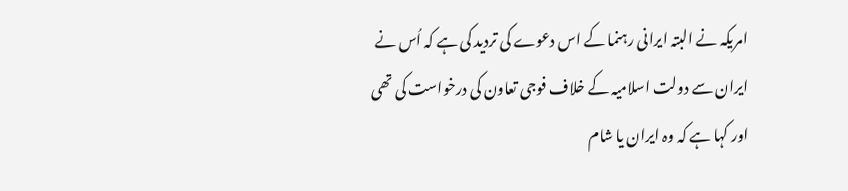امریکہ نے البتہ ایرانی رہنما کے اس دعوے کی تردید کی ہے کہ اُس نے ایران سے دولت اسلامیہ کے خلاف فوجی تعاون کی درخواست کی تھی اور کہا ہے کہ وہ ایران یا شام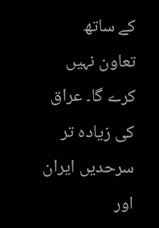کے ساتھ تعاون نہیں کرے گا۔ عراق کی زیادہ تر سرحدیں ایران اور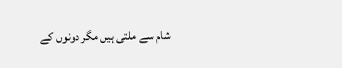شام سے ملتی ہیں مگر دونوں کے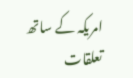امریکہ کے ساتھ تعلقات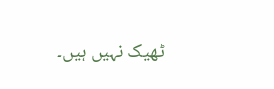ٹھیک نہیں ہیں۔